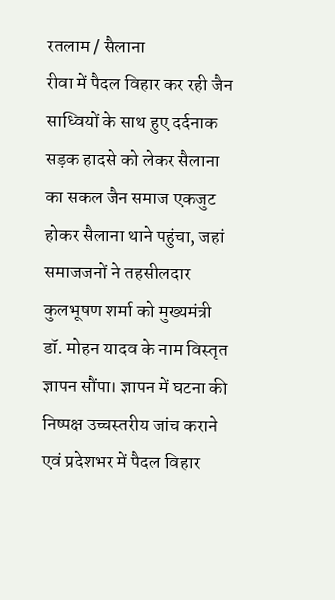रतलाम / सैलाना
रीवा में पैदल विहार कर रही जैन साध्वियों के साथ हुए दर्दनाक सड़क हादसे को लेकर सैलाना का सकल जैन समाज एकजुट होकर सैलाना थाने पहुंचा, जहां समाजजनों ने तहसीलदार कुलभूषण शर्मा को मुख्यमंत्री डॉ. मोहन यादव के नाम विस्तृत ज्ञापन सौंपा। ज्ञापन में घटना की निष्पक्ष उच्चस्तरीय जांच कराने एवं प्रदेशभर में पैदल विहार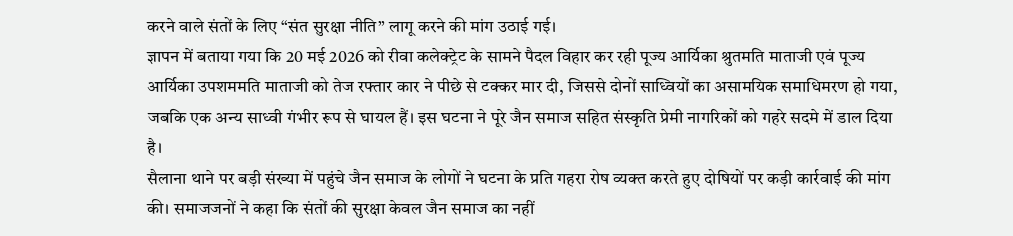करने वाले संतों के लिए “संत सुरक्षा नीति” लागू करने की मांग उठाई गई।
ज्ञापन में बताया गया कि 20 मई 2026 को रीवा कलेक्ट्रेट के सामने पैदल विहार कर रही पूज्य आर्यिका श्रुतमति माताजी एवं पूज्य आर्यिका उपशममति माताजी को तेज रफ्तार कार ने पीछे से टक्कर मार दी, जिससे दोनों साध्वियों का असामयिक समाधिमरण हो गया, जबकि एक अन्य साध्वी गंभीर रूप से घायल हैं। इस घटना ने पूरे जैन समाज सहित संस्कृति प्रेमी नागरिकों को गहरे सदमे में डाल दिया है।
सैलाना थाने पर बड़ी संख्या में पहुंचे जैन समाज के लोगों ने घटना के प्रति गहरा रोष व्यक्त करते हुए दोषियों पर कड़ी कार्रवाई की मांग की। समाजजनों ने कहा कि संतों की सुरक्षा केवल जैन समाज का नहीं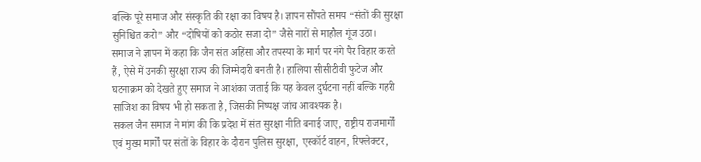बल्कि पूरे समाज और संस्कृति की रक्षा का विषय है। ज्ञापन सौंपते समय “संतों की सुरक्षा सुनिश्चित करो” और “दोषियों को कठोर सजा दो” जैसे नारों से माहौल गूंज उठा।
समाज ने ज्ञापन में कहा कि जैन संत अहिंसा और तपस्या के मार्ग पर नंगे पैर विहार करते हैं, ऐसे में उनकी सुरक्षा राज्य की जिम्मेदारी बनती है। हालिया सीसीटीवी फुटेज और घटनाक्रम को देखते हुए समाज ने आशंका जताई कि यह केवल दुर्घटना नहीं बल्कि गहरी साजिश का विषय भी हो सकता है, जिसकी निष्पक्ष जांच आवश्यक है।
सकल जैन समाज ने मांग की कि प्रदेश में संत सुरक्षा नीति बनाई जाए, राष्ट्रीय राजमार्गों एवं मुख्य मार्गों पर संतों के विहार के दौरान पुलिस सुरक्षा, एस्कॉर्ट वाहन, रिफ्लेक्टर,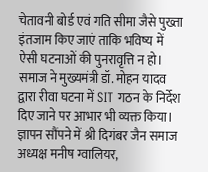चेतावनी बोर्ड एवं गति सीमा जैसे पुख्ता इंतजाम किए जाएं ताकि भविष्य में ऐसी घटनाओं की पुनरावृत्ति न हो।
समाज ने मुख्यमंत्री डॉ. मोहन यादव द्वारा रीवा घटना में SIT गठन के निर्देश दिए जाने पर आभार भी व्यक्त किया। ज्ञापन सौंपने में श्री दिगंबर जैन समाज अध्यक्ष मनीष ग्वालियर,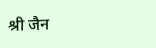श्री जैन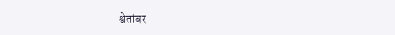श्वेतांबर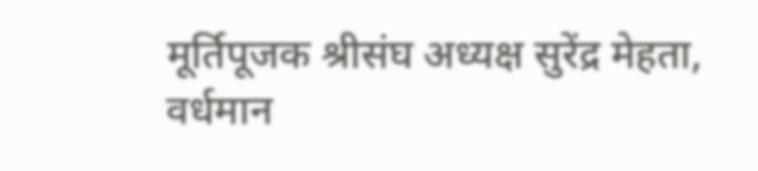मूर्तिपूजक श्रीसंघ अध्यक्ष सुरेंद्र मेहता, वर्धमान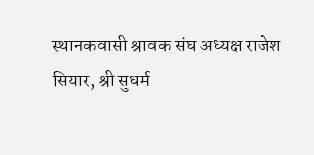स्थानकवासी श्रावक संघ अध्यक्ष राजेश सियार, श्री सुधर्म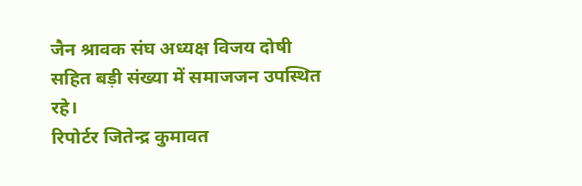जैन श्रावक संघ अध्यक्ष विजय दोषी सहित बड़ी संख्या में समाजजन उपस्थित रहे।
रिपोर्टर जितेन्द्र कुमावत